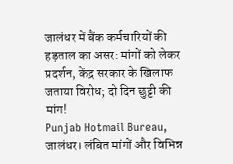जालंधर में बैंक कर्मचारियों की हड़ताल का असर: मांगों को लेकर प्रदर्शन, केंद्र सरकार के खिलाफ जताया विरोध; दो दिन छुट्टी की मांग!
Punjab Hotmail Bureau, जालंधर। लंबित मांगों और विभिन्न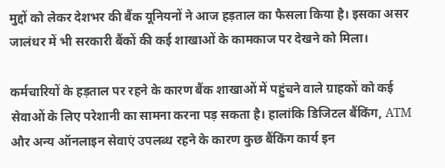मुद्दों को लेकर देशभर की बैंक यूनियनों ने आज हड़ताल का फैसला किया है। इसका असर जालंधर में भी सरकारी बैंकों की कई शाखाओं के कामकाज पर देखने को मिला।

कर्मचारियों के हड़ताल पर रहने के कारण बैंक शाखाओं में पहुंचने वाले ग्राहकों को कई सेवाओं के लिए परेशानी का सामना करना पड़ सकता है। हालांकि डिजिटल बैंकिंग, ATM और अन्य ऑनलाइन सेवाएं उपलब्ध रहने के कारण कुछ बैंकिंग कार्य इन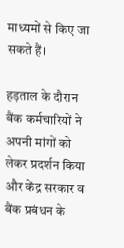माध्यमों से किए जा सकते हैं।

हड़ताल के दौरान बैंक कर्मचारियों ने अपनी मांगों को लेकर प्रदर्शन किया और केंद्र सरकार व बैंक प्रबंधन के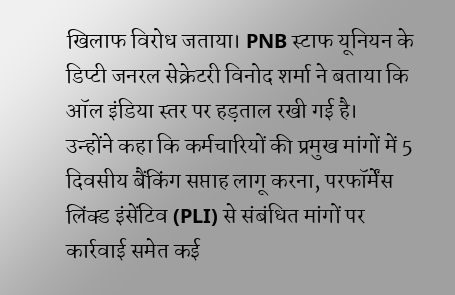खिलाफ विरोध जताया। PNB स्टाफ यूनियन के डिप्टी जनरल सेक्रेटरी विनोद शर्मा ने बताया कि ऑल इंडिया स्तर पर हड़ताल रखी गई है।
उन्होंने कहा कि कर्मचारियों की प्रमुख मांगों में 5 दिवसीय बैंकिंग सप्ताह लागू करना, परफॉर्मेंस लिंक्ड इंसेंटिव (PLI) से संबंधित मांगों पर कार्रवाई समेत कई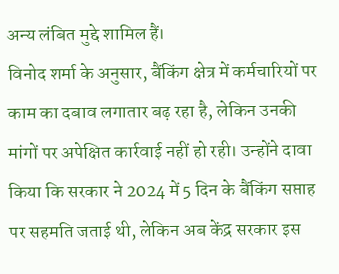अन्य लंबित मुद्दे शामिल हैं।
विनोद शर्मा के अनुसार, बैंकिंग क्षेत्र में कर्मचारियों पर काम का दबाव लगातार बढ़ रहा है, लेकिन उनकी मांगों पर अपेक्षित कार्रवाई नहीं हो रही। उन्होंने दावा किया कि सरकार ने 2024 में 5 दिन के बैंकिंग सप्ताह पर सहमति जताई थी, लेकिन अब केंद्र सरकार इस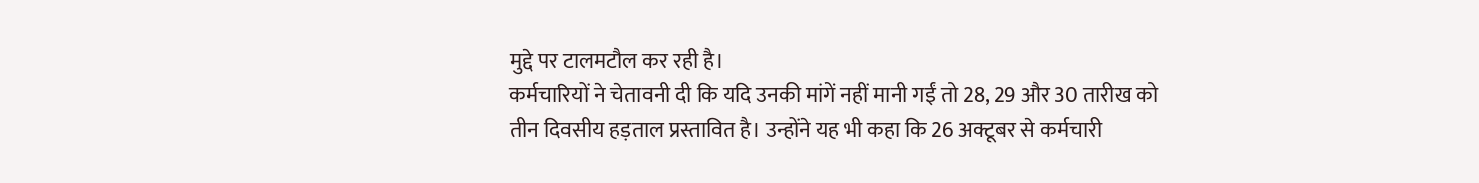मुद्दे पर टालमटौल कर रही है।
कर्मचारियों ने चेतावनी दी कि यदि उनकी मांगें नहीं मानी गईं तो 28, 29 और 30 तारीख को तीन दिवसीय हड़ताल प्रस्तावित है। उन्होंने यह भी कहा कि 26 अक्टूबर से कर्मचारी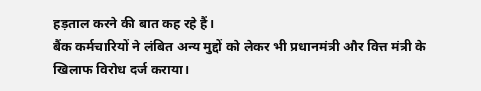हड़ताल करने की बात कह रहे हैं।
बैंक कर्मचारियों ने लंबित अन्य मुद्दों को लेकर भी प्रधानमंत्री और वित्त मंत्री के खिलाफ विरोध दर्ज कराया।